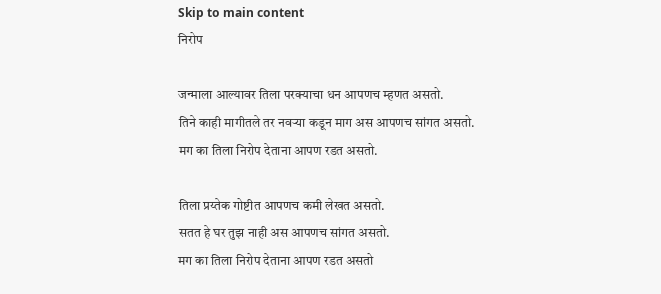Skip to main content
निरोप

जन्माला आल्यावर तिला परक्याचा धन आपणच म्हणत असतो.
तिने काही मागीतले तर नवऱ्या कडून माग अस आपणच सांगत असतो.
मग का तिला निरोप देताना आपण रडत असतो.

तिला प्रय्तेक गोष्टीत आपणच कमी लेखत असतो.
सतत हे घर तुझ नाही अस आपणच सांगत असतो.
मग का तिला निरोप देताना आपण रडत असतो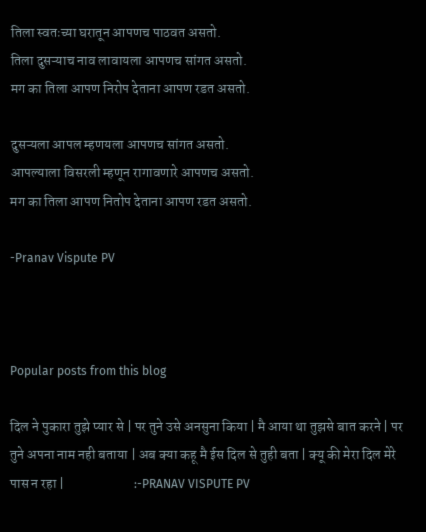तिला स्वतःच्या घरातून आपणच पाठवत असतो.
तिला दुसऱ्याच नाव लावायला आपणच सांगत असतो.
मग का तिला आपण निरोप देताना आपण रडत असतो.

दुसऱ्यला आपल म्हणयला आपणच सांगत असतो.
आपल्याला विसरली म्हणून रागावणारे आपणच असतो.
मग का तिला आपण नितोप देताना आपण रडत असतो.

-Pranav Vispute PV



Popular posts from this blog

दिल ने पुकारा तुझे प्यार से | पर तुने उसे अनसुना किया | मै आया था तुझसे बात करने | पर तुने अपना नाम नही बताया | अब क्या कहू मै ईस दिल से तुही बता | क्यू की मेरा दिल मेरे पास न रहा |                         :-PRANAV VISPUTE PV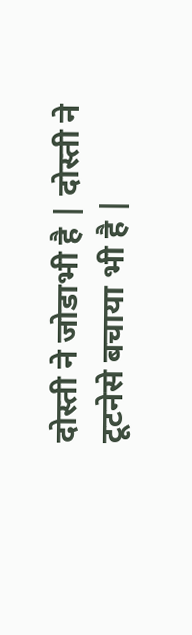दोस्ती ने जोडाभी है | दोस्ती ने टूटनेसे बचाया भी है |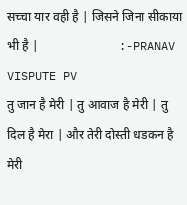सच्चा यार वही है | जिसने जिना सीकाया भी है |                          :-PRANAV VISPUTE PV
तु जान है मेरी | तु आवाज है मेरी | तु दिल है मेरा | और तेरी दोस्ती धडकन है मेरी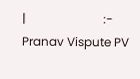|                          :- Pranav Vispute PV